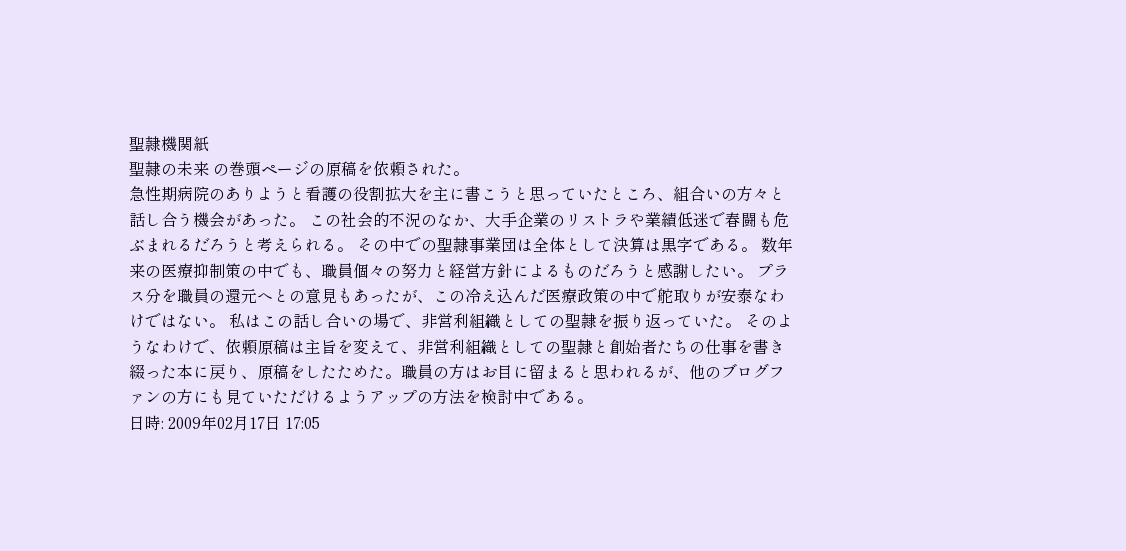聖隷機関紙
聖隷の未来 の巻頭ページの原稿を依頼された。
急性期病院のありようと看護の役割拡大を主に書こうと思っていたところ、組合いの方々と話し合う機会があった。 この社会的不況のなか、大手企業のリストラや業績低迷で春闘も危ぶまれるだろうと考えられる。 その中での聖隷事業団は全体として決算は黒字である。 数年来の医療抑制策の中でも、職員個々の努力と経営方針によるものだろうと感謝したい。 プラス分を職員の還元へとの意見もあったが、この冷え込んだ医療政策の中で舵取りが安泰なわけではない。 私はこの話し合いの場で、非営利組織としての聖隷を振り返っていた。 そのようなわけで、依頼原稿は主旨を変えて、非営利組織としての聖隷と創始者たちの仕事を書き綴った本に戻り、原稿をしたためた。職員の方はお目に留まると思われるが、他のブログファンの方にも見ていただけるようアップの方法を検討中である。
日時: 2009年02月17日 17:05